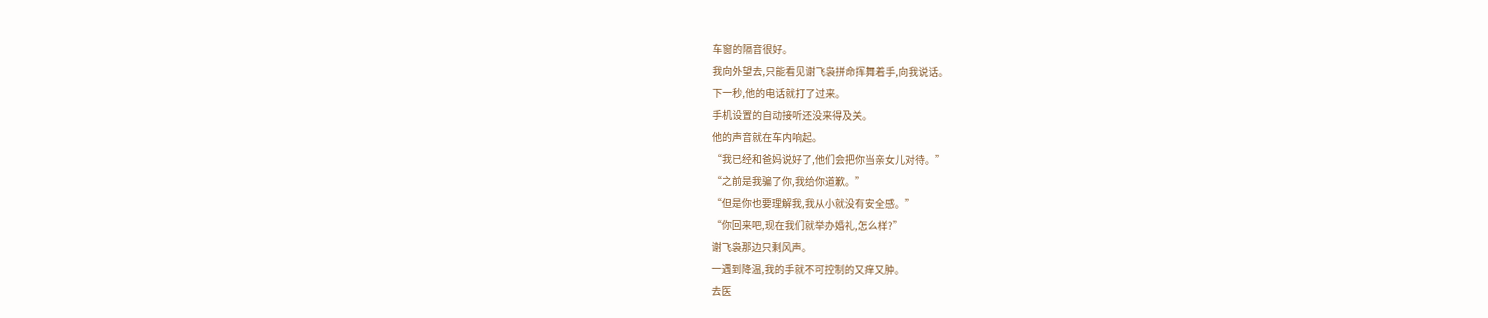车窗的隔音很好。
我向外望去,只能看见谢飞袅拼命挥舞着手,向我说话。
下一秒,他的电话就打了过来。
手机设置的自动接听还没来得及关。
他的声音就在车内响起。
“我已经和爸妈说好了,他们会把你当亲女儿对待。”
“之前是我骗了你,我给你道歉。”
“但是你也要理解我,我从小就没有安全感。”
“你回来吧,现在我们就举办婚礼,怎么样?”
谢飞袅那边只剩风声。
一遇到降温,我的手就不可控制的又痒又肿。
去医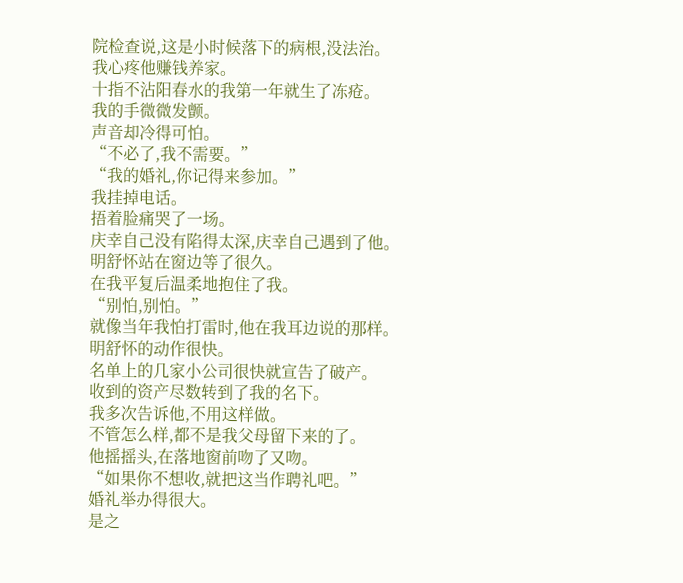院检查说,这是小时候落下的病根,没法治。
我心疼他赚钱养家。
十指不沾阳春水的我第一年就生了冻疮。
我的手微微发颤。
声音却冷得可怕。
“不必了,我不需要。”
“我的婚礼,你记得来参加。”
我挂掉电话。
捂着脸痛哭了一场。
庆幸自己没有陷得太深,庆幸自己遇到了他。
明舒怀站在窗边等了很久。
在我平复后温柔地抱住了我。
“别怕,别怕。”
就像当年我怕打雷时,他在我耳边说的那样。
明舒怀的动作很快。
名单上的几家小公司很快就宣告了破产。
收到的资产尽数转到了我的名下。
我多次告诉他,不用这样做。
不管怎么样,都不是我父母留下来的了。
他摇摇头,在落地窗前吻了又吻。
“如果你不想收,就把这当作聘礼吧。”
婚礼举办得很大。
是之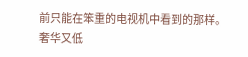前只能在笨重的电视机中看到的那样。
奢华又低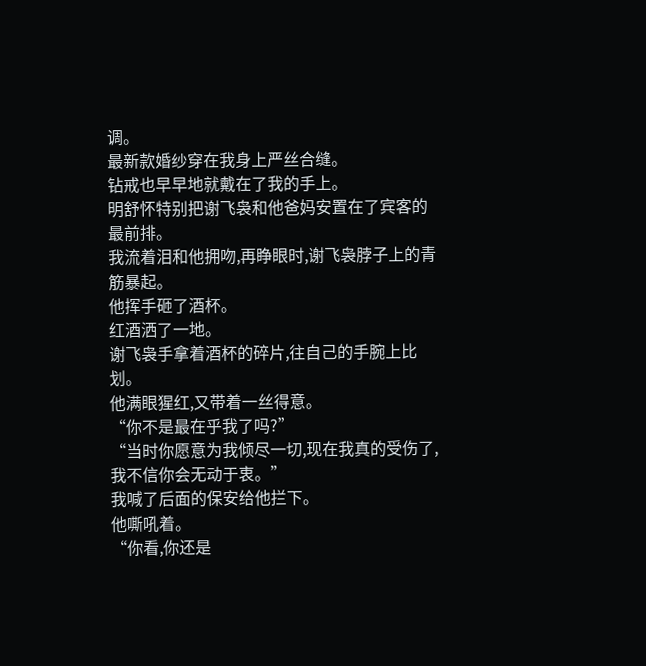调。
最新款婚纱穿在我身上严丝合缝。
钻戒也早早地就戴在了我的手上。
明舒怀特别把谢飞袅和他爸妈安置在了宾客的最前排。
我流着泪和他拥吻,再睁眼时,谢飞袅脖子上的青筋暴起。
他挥手砸了酒杯。
红酒洒了一地。
谢飞袅手拿着酒杯的碎片,往自己的手腕上比划。
他满眼猩红,又带着一丝得意。
“你不是最在乎我了吗?”
“当时你愿意为我倾尽一切,现在我真的受伤了,我不信你会无动于衷。”
我喊了后面的保安给他拦下。
他嘶吼着。
“你看,你还是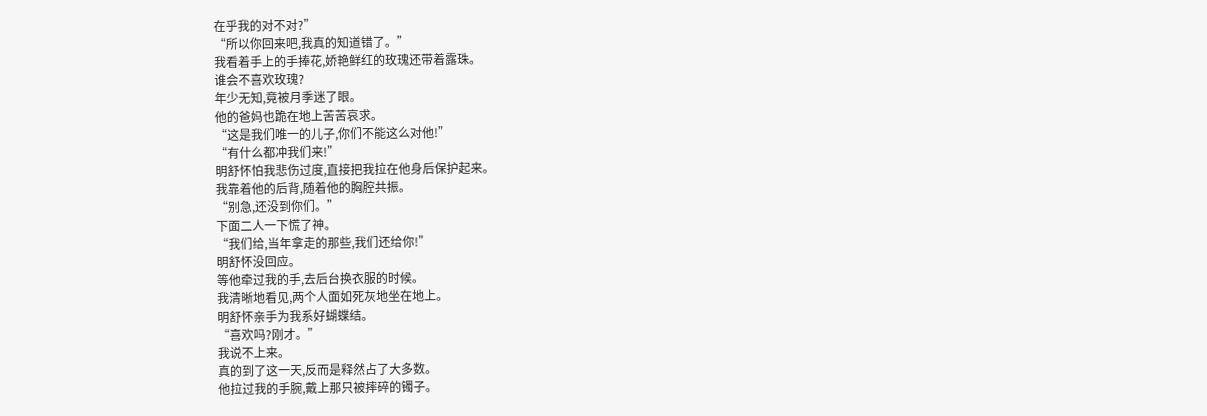在乎我的对不对?”
“所以你回来吧,我真的知道错了。”
我看着手上的手捧花,娇艳鲜红的玫瑰还带着露珠。
谁会不喜欢玫瑰?
年少无知,竟被月季迷了眼。
他的爸妈也跪在地上苦苦哀求。
“这是我们唯一的儿子,你们不能这么对他!”
“有什么都冲我们来!”
明舒怀怕我悲伤过度,直接把我拉在他身后保护起来。
我靠着他的后背,随着他的胸腔共振。
“别急,还没到你们。”
下面二人一下慌了神。
“我们给,当年拿走的那些,我们还给你!”
明舒怀没回应。
等他牵过我的手,去后台换衣服的时候。
我清晰地看见,两个人面如死灰地坐在地上。
明舒怀亲手为我系好蝴蝶结。
“喜欢吗?刚才。”
我说不上来。
真的到了这一天,反而是释然占了大多数。
他拉过我的手腕,戴上那只被摔碎的镯子。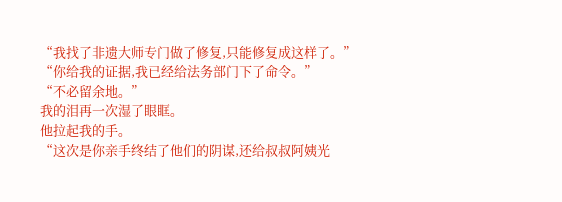“我找了非遗大师专门做了修复,只能修复成这样了。”
“你给我的证据,我已经给法务部门下了命令。”
“不必留余地。”
我的泪再一次湿了眼眶。
他拉起我的手。
“这次是你亲手终结了他们的阴谋,还给叔叔阿姨光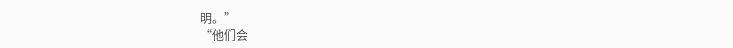明。”
“他们会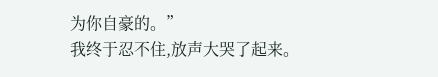为你自豪的。”
我终于忍不住,放声大哭了起来。